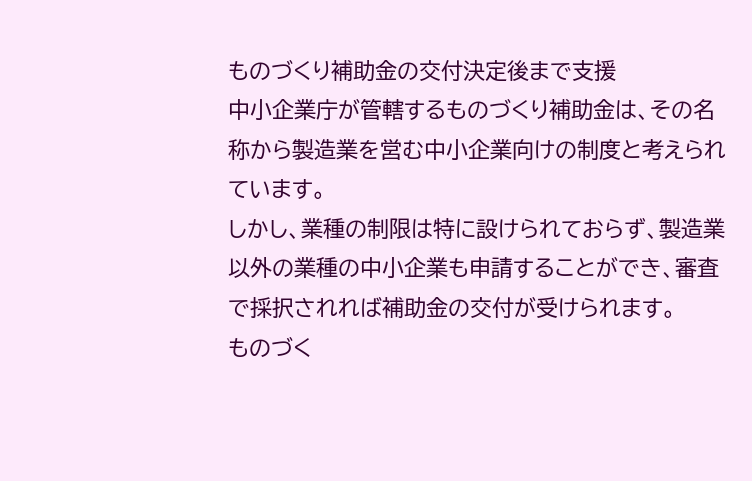ものづくり補助金の交付決定後まで支援
中小企業庁が管轄するものづくり補助金は、その名称から製造業を営む中小企業向けの制度と考えられています。
しかし、業種の制限は特に設けられておらず、製造業以外の業種の中小企業も申請することができ、審査で採択されれば補助金の交付が受けられます。
ものづく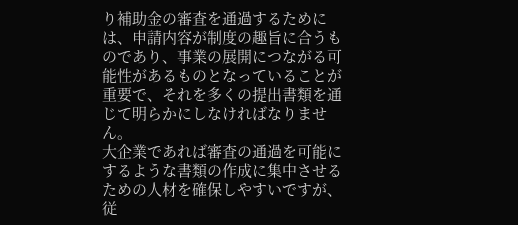り補助金の審査を通過するためには、申請内容が制度の趣旨に合うものであり、事業の展開につながる可能性があるものとなっていることが重要で、それを多くの提出書類を通じて明らかにしなければなりません。
大企業であれば審査の通過を可能にするような書類の作成に集中させるための人材を確保しやすいですが、従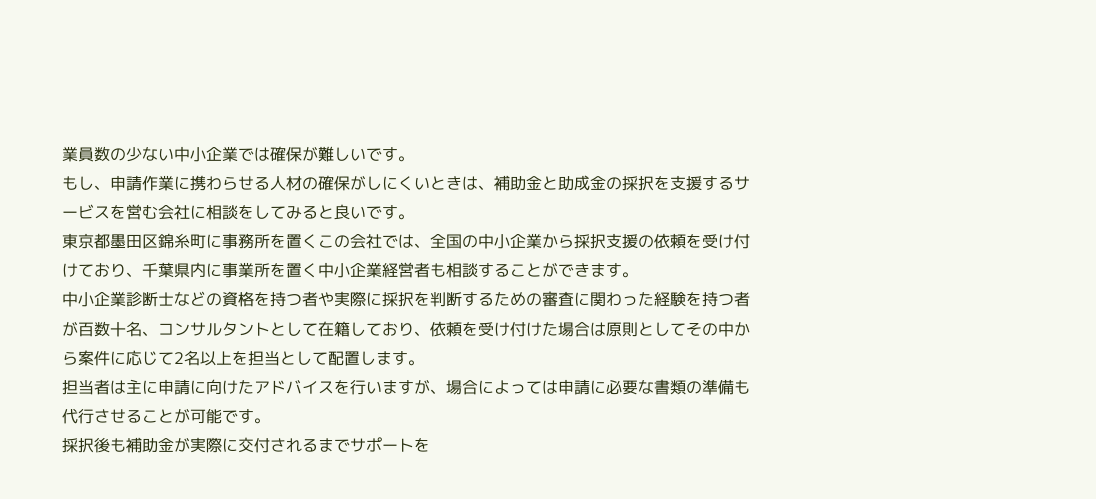業員数の少ない中小企業では確保が難しいです。
もし、申請作業に携わらせる人材の確保がしにくいときは、補助金と助成金の採択を支援するサービスを営む会社に相談をしてみると良いです。
東京都墨田区錦糸町に事務所を置くこの会社では、全国の中小企業から採択支援の依頼を受け付けており、千葉県内に事業所を置く中小企業経営者も相談することができます。
中小企業診断士などの資格を持つ者や実際に採択を判断するための審査に関わった経験を持つ者が百数十名、コンサルタントとして在籍しており、依頼を受け付けた場合は原則としてその中から案件に応じて2名以上を担当として配置します。
担当者は主に申請に向けたアドバイスを行いますが、場合によっては申請に必要な書類の準備も代行させることが可能です。
採択後も補助金が実際に交付されるまでサポートを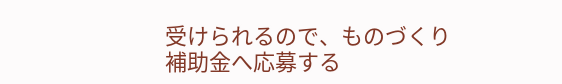受けられるので、ものづくり補助金へ応募する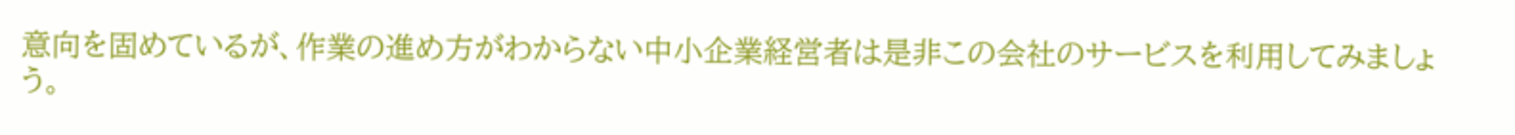意向を固めているが、作業の進め方がわからない中小企業経営者は是非この会社のサービスを利用してみましょう。